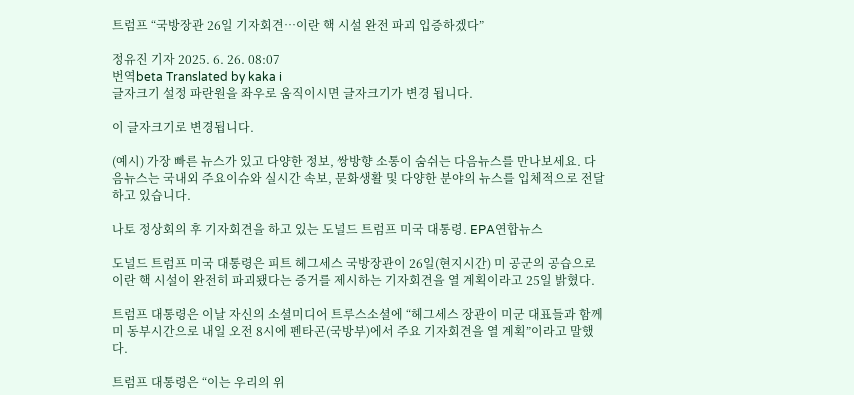트럼프 “국방장관 26일 기자회견…이란 핵 시설 완전 파괴 입증하겠다”

정유진 기자 2025. 6. 26. 08:07
번역beta Translated by kaka i
글자크기 설정 파란원을 좌우로 움직이시면 글자크기가 변경 됩니다.

이 글자크기로 변경됩니다.

(예시) 가장 빠른 뉴스가 있고 다양한 정보, 쌍방향 소통이 숨쉬는 다음뉴스를 만나보세요. 다음뉴스는 국내외 주요이슈와 실시간 속보, 문화생활 및 다양한 분야의 뉴스를 입체적으로 전달하고 있습니다.

나토 정상회의 후 기자회견을 하고 있는 도널드 트럼프 미국 대통령. EPA연합뉴스

도널드 트럼프 미국 대통령은 피트 헤그세스 국방장관이 26일(현지시간) 미 공군의 공습으로 이란 핵 시설이 완전히 파괴됐다는 증거를 제시하는 기자회견을 열 계획이라고 25일 밝혔다.

트럼프 대통령은 이날 자신의 소셜미디어 트루스소셜에 “헤그세스 장관이 미군 대표들과 함께 미 동부시간으로 내일 오전 8시에 펜타곤(국방부)에서 주요 기자회견을 열 계획”이라고 말했다.

트럼프 대통령은 “이는 우리의 위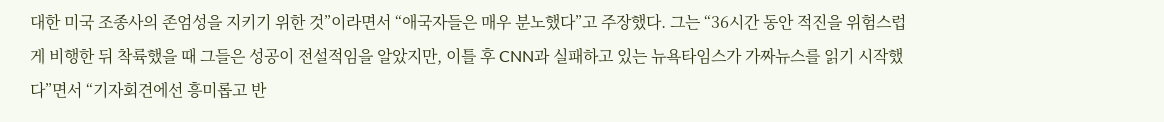대한 미국 조종사의 존엄성을 지키기 위한 것”이라면서 “애국자들은 매우 분노했다”고 주장했다. 그는 “36시간 동안 적진을 위험스럽게 비행한 뒤 착륙했을 때 그들은 성공이 전설적임을 알았지만, 이틀 후 CNN과 실패하고 있는 뉴욕타임스가 가짜뉴스를 읽기 시작했다”면서 “기자회견에선 흥미롭고 반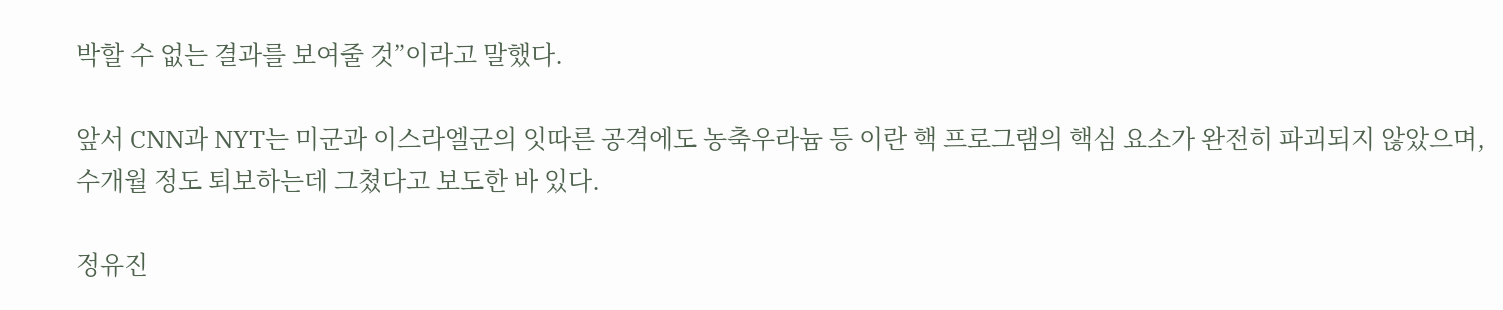박할 수 없는 결과를 보여줄 것”이라고 말했다.

앞서 CNN과 NYT는 미군과 이스라엘군의 잇따른 공격에도 농축우라늄 등 이란 핵 프로그램의 핵심 요소가 완전히 파괴되지 않았으며, 수개월 정도 퇴보하는데 그쳤다고 보도한 바 있다.

정유진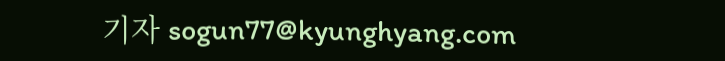기자 sogun77@kyunghyang.com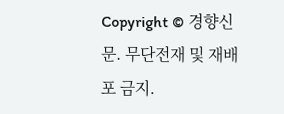Copyright © 경향신문. 무단전재 및 재배포 금지.